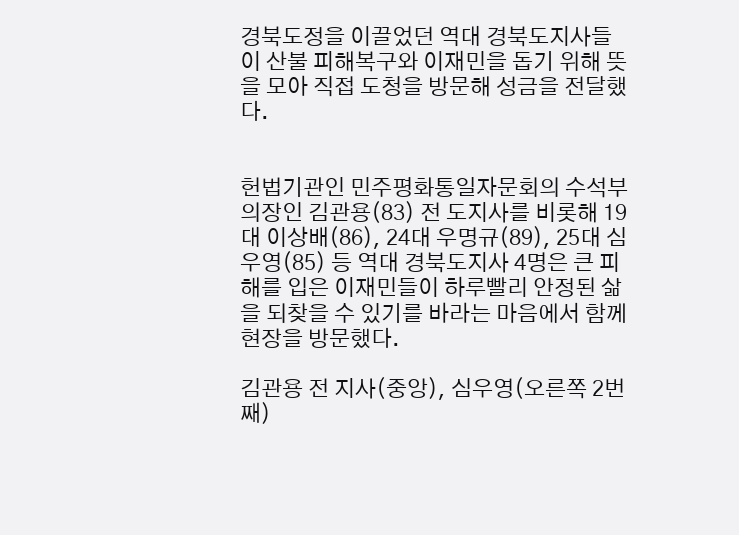경북도정을 이끌었던 역대 경북도지사들이 산불 피해복구와 이재민을 돕기 위해 뜻을 모아 직접 도청을 방문해 성금을 전달했다.


헌법기관인 민주평화통일자문회의 수석부의장인 김관용(83) 전 도지사를 비롯해 19대 이상배(86), 24대 우명규(89), 25대 심우영(85) 등 역대 경북도지사 4명은 큰 피해를 입은 이재민들이 하루빨리 안정된 삶을 되찾을 수 있기를 바라는 마음에서 함께 현장을 방문했다.

김관용 전 지사(중앙), 심우영(오른쪽 2번째)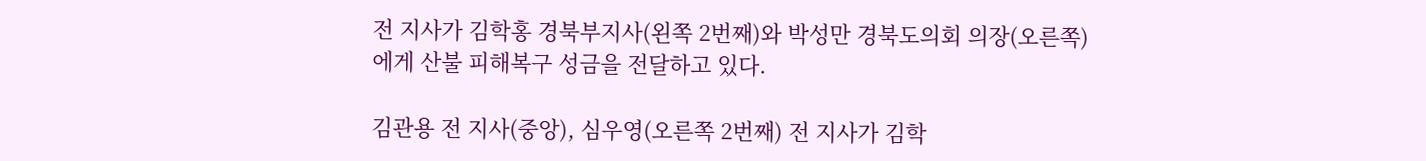전 지사가 김학홍 경북부지사(왼쪽 2번째)와 박성만 경북도의회 의장(오른쪽)에게 산불 피해복구 성금을 전달하고 있다.

김관용 전 지사(중앙), 심우영(오른쪽 2번째) 전 지사가 김학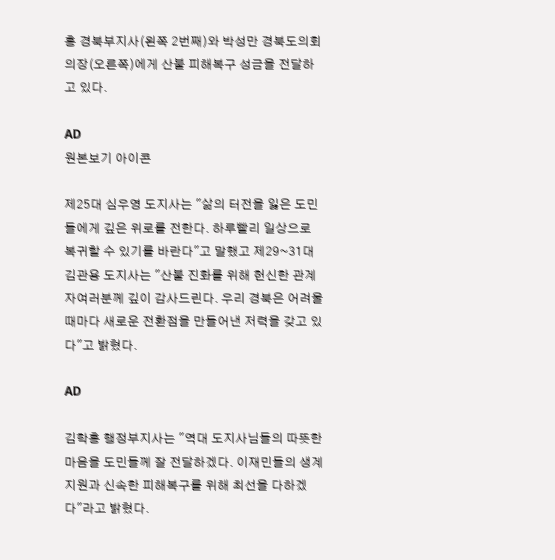홍 경북부지사(왼쪽 2번째)와 박성만 경북도의회 의장(오른쪽)에게 산불 피해복구 성금을 전달하고 있다.

AD
원본보기 아이콘

제25대 심우영 도지사는 "삶의 터전을 잃은 도민들에게 깊은 위로를 전한다. 하루빨리 일상으로 복귀할 수 있기를 바란다"고 말했고 제29~31대 김관용 도지사는 "산불 진화를 위해 헌신한 관계자여러분께 깊이 감사드린다. 우리 경북은 어려울 때마다 새로운 전환점을 만들어낸 저력을 갖고 있다"고 밝혔다.

AD

김학홍 행정부지사는 "역대 도지사님들의 따뜻한 마음을 도민들께 잘 전달하겠다. 이재민들의 생계 지원과 신속한 피해복구를 위해 최선을 다하겠다"라고 밝혔다.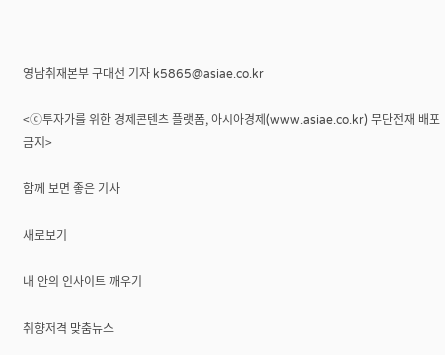영남취재본부 구대선 기자 k5865@asiae.co.kr

<ⓒ투자가를 위한 경제콘텐츠 플랫폼, 아시아경제(www.asiae.co.kr) 무단전재 배포금지>

함께 보면 좋은 기사

새로보기

내 안의 인사이트 깨우기

취향저격 맞춤뉴스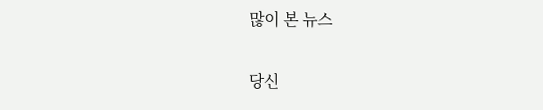많이 본 뉴스

당신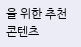을 위한 추천 콘텐츠